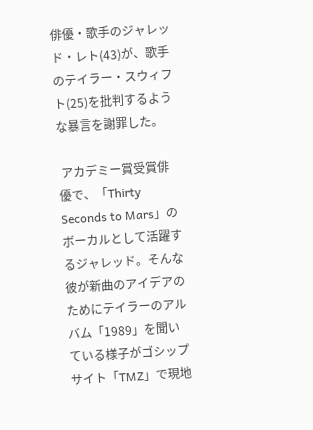俳優・歌手のジャレッド・レト(43)が、歌手のテイラー・スウィフト(25)を批判するような暴言を謝罪した。

 アカデミー賞受賞俳優で、「Thirty Seconds to Mars」のボーカルとして活躍するジャレッド。そんな彼が新曲のアイデアのためにテイラーのアルバム「1989」を聞いている様子がゴシップサイト「TMZ」で現地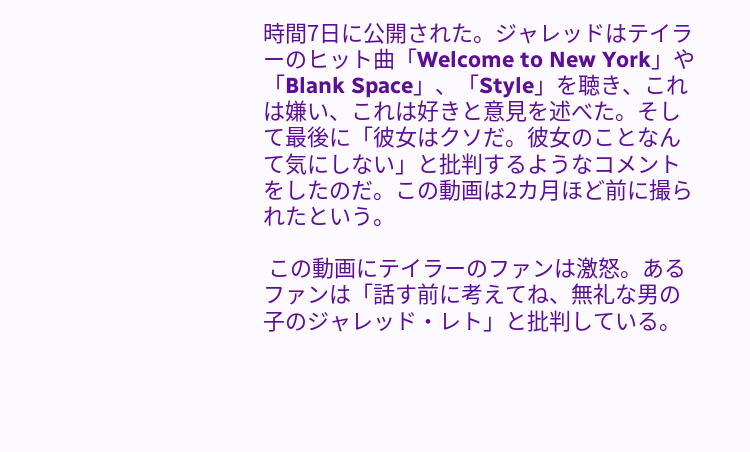時間7日に公開された。ジャレッドはテイラーのヒット曲「Welcome to New York」や「Blank Space」、「Style」を聴き、これは嫌い、これは好きと意見を述べた。そして最後に「彼女はクソだ。彼女のことなんて気にしない」と批判するようなコメントをしたのだ。この動画は2カ月ほど前に撮られたという。

 この動画にテイラーのファンは激怒。あるファンは「話す前に考えてね、無礼な男の子のジャレッド・レト」と批判している。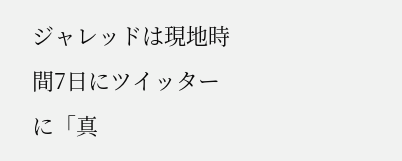ジャレッドは現地時間7日にツイッターに「真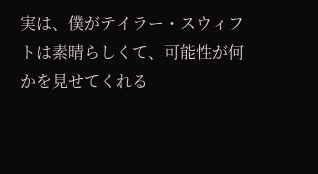実は、僕がテイラー・スウィフトは素晴らしくて、可能性が何かを見せてくれる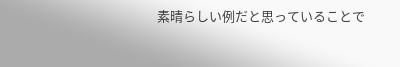素晴らしい例だと思っていることで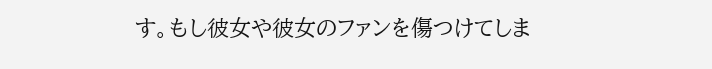す。もし彼女や彼女のファンを傷つけてしま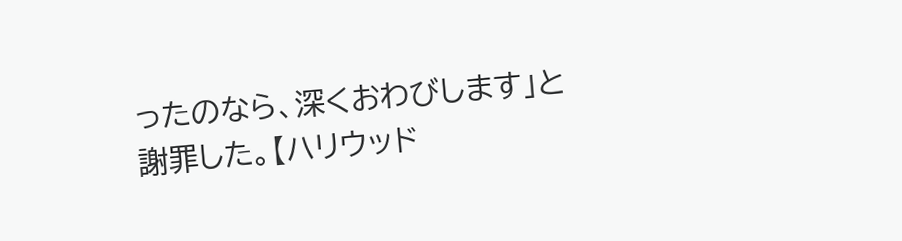ったのなら、深くおわびします」と謝罪した。【ハリウッド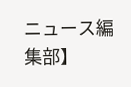ニュース編集部】